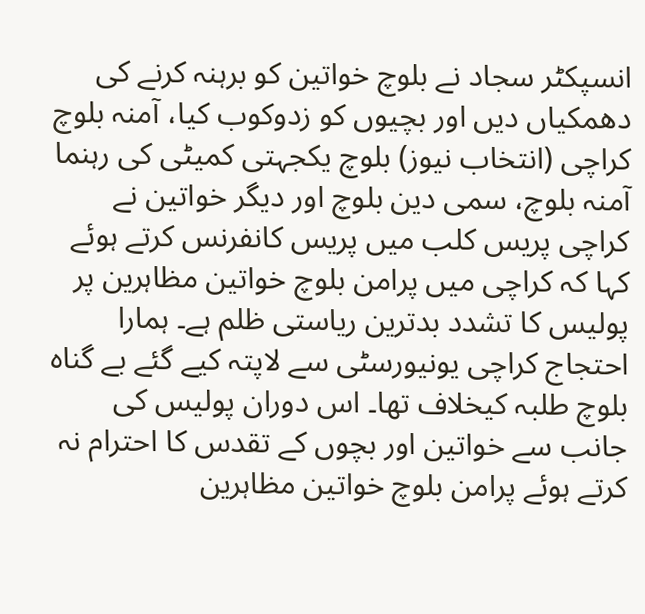انسپکٹر سجاد نے بلوچ خواتین کو برہنہ کرنے کی دھمکیاں دیں اور بچیوں کو زدوکوب کیا، آمنہ بلوچ
کراچی (انتخاب نیوز) بلوچ یکجہتی کمیٹی کی رہنما آمنہ بلوچ، سمی دین بلوچ اور دیگر خواتین نے کراچی پریس کلب میں پریس کانفرنس کرتے ہوئے کہا کہ کراچی میں پرامن بلوچ خواتین مظاہرین پر پولیس کا تشدد بدترین ریاستی ظلم ہے۔ ہمارا احتجاج کراچی یونیورسٹی سے لاپتہ کیے گئے بے گناہ بلوچ طلبہ کیخلاف تھا۔ اس دوران پولیس کی جانب سے خواتین اور بچوں کے تقدس کا احترام نہ کرتے ہوئے پرامن بلوچ خواتین مظاہرین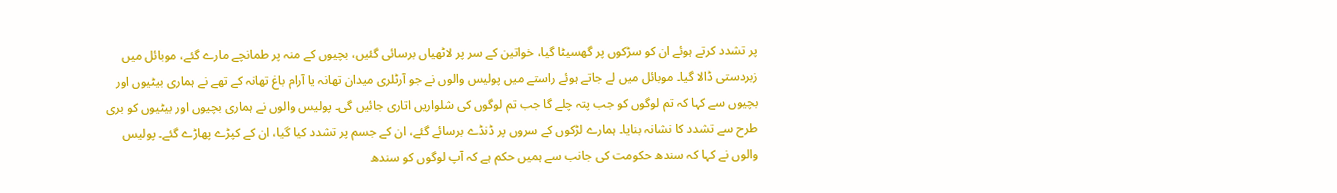پر تشدد کرتے ہوئے ان کو سڑکوں پر گھسیٹا گیا، خواتین کے سر پر لاٹھیاں برسائی گئیں، بچیوں کے منہ پر طمانچے مارے گئے، موبائل میں زبردستی ڈالا گیا۔ موبائل میں لے جاتے ہوئے راستے میں پولیس والوں نے جو آرٹلری میدان تھانہ یا آرام باغ تھانہ کے تھے نے ہماری بیٹیوں اور بچیوں سے کہا کہ تم لوگوں کو جب پتہ چلے گا جب تم لوگوں کی شلواریں اتاری جائیں گی۔ پولیس والوں نے ہماری بچیوں اور بیٹیوں کو بری طرح سے تشدد کا نشانہ بنایا۔ ہمارے لڑکوں کے سروں پر ڈنڈے برسائے گئے، ان کے جسم پر تشدد کیا گیا، ان کے کپڑے پھاڑے گئے۔ پولیس والوں نے کہا کہ سندھ حکومت کی جانب سے ہمیں حکم ہے کہ آپ لوگوں کو سندھ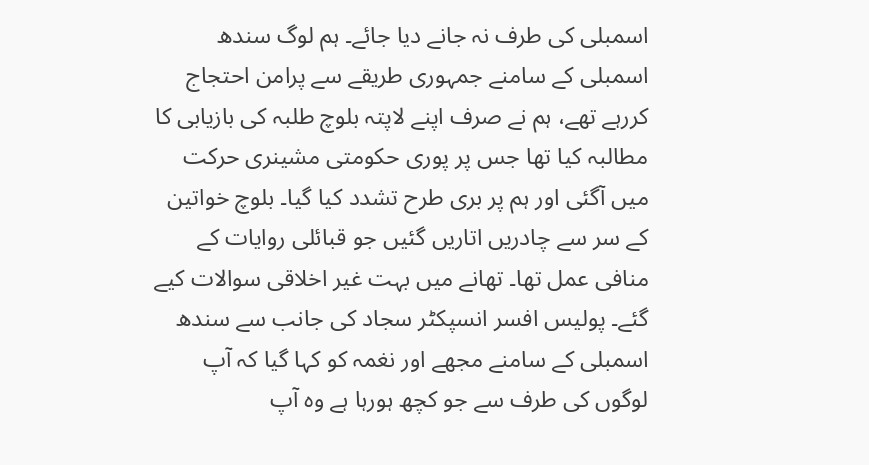اسمبلی کی طرف نہ جانے دیا جائے۔ ہم لوگ سندھ اسمبلی کے سامنے جمہوری طریقے سے پرامن احتجاج کررہے تھے، ہم نے صرف اپنے لاپتہ بلوچ طلبہ کی بازیابی کا مطالبہ کیا تھا جس پر پوری حکومتی مشینری حرکت میں آگئی اور ہم پر بری طرح تشدد کیا گیا۔ بلوچ خواتین کے سر سے چادریں اتاریں گئیں جو قبائلی روایات کے منافی عمل تھا۔ تھانے میں بہت غیر اخلاقی سوالات کیے گئے۔ پولیس افسر انسپکٹر سجاد کی جانب سے سندھ اسمبلی کے سامنے مجھے اور نغمہ کو کہا گیا کہ آپ لوگوں کی طرف سے جو کچھ ہورہا ہے وہ آپ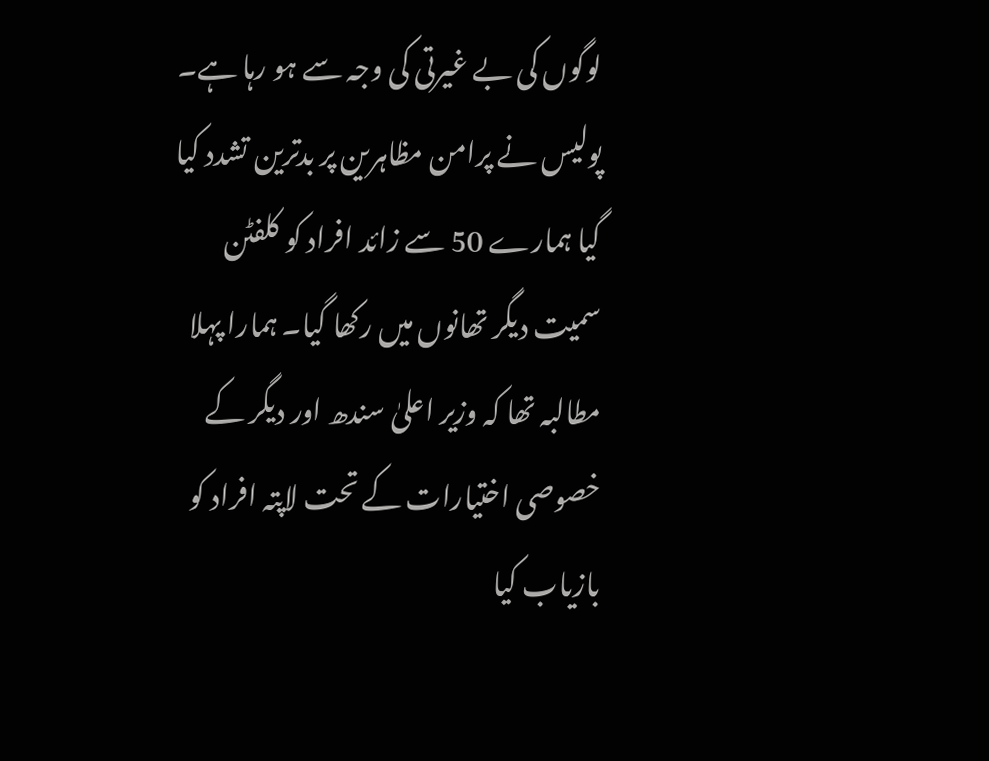لوگوں کی بے غیرتی کی وجہ سے ہو رہا ہے۔ پولیس نے پرامن مظاہرین پر بدترین تشدد کیا گیا ہمارے 50 سے زائد افراد کو کلفٹن سمیت دیگر تھانوں میں رکھا گیا۔ ہمارا پہلا مطالبہ تھا کہ وزیر اعلیٰ سندھ اور دیگر کے خصوصی اختیارات کے تحت لاپتہ افراد کو بازیاب کیا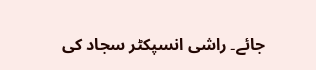جائے۔ راشی انسپکٹر سجاد کی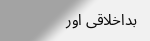بداخلاقی اور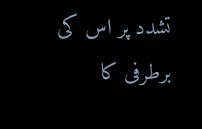تشدد پر اس کی برطرفی کا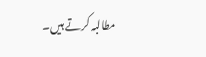مطالبہ کرتے ہیں۔